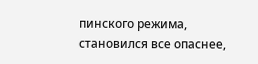пинского режима, становился все опаснее,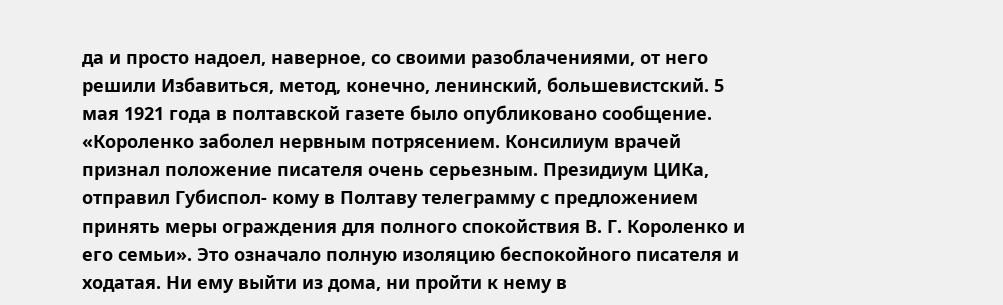да и просто надоел, наверное, со своими разоблачениями, от него решили Избавиться, метод, конечно, ленинский, большевистский. 5 мая 1921 года в полтавской газете было опубликовано сообщение. «Короленко заболел нервным потрясением. Консилиум врачей признал положение писателя очень серьезным. Президиум ЦИКа, отправил Губиспол- кому в Полтаву телеграмму с предложением принять меры ограждения для полного спокойствия В. Г. Короленко и его семьи». Это означало полную изоляцию беспокойного писателя и ходатая. Ни ему выйти из дома, ни пройти к нему в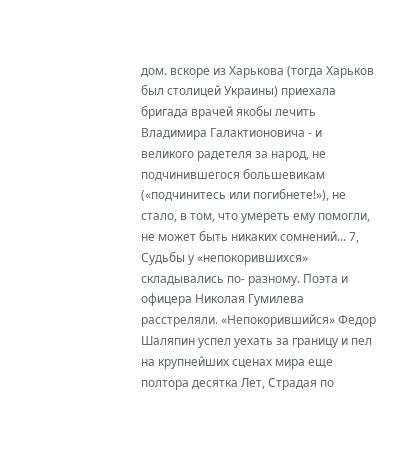дом. вскоре из Харькова (тогда Харьков был столицей Украины) приехала бригада врачей якобы лечить Владимира Галактионовича - и великого радетеля за народ, не подчинившегося большевикам («подчинитесь или погибнете!»), не стало, в том, что умереть ему помогли, не может быть никаких сомнений... 7, Судьбы у «непокорившихся» складывались по- разному. Поэта и офицера Николая Гумилева расстреляли. «Непокорившийся» Федор Шаляпин успел уехать за границу и пел на крупнейших сценах мира еще полтора десятка Лет, Страдая по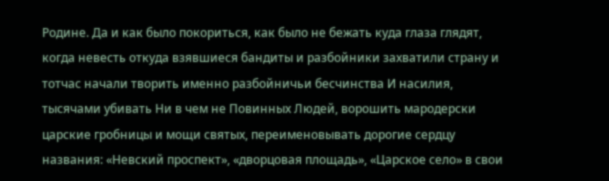Родине. Да и как было покориться, как было не бежать куда глаза глядят, когда невесть откуда взявшиеся бандиты и разбойники захватили страну и тотчас начали творить именно разбойничьи бесчинства И насилия, тысячами убивать Ни в чем не Повинных Людей, ворошить мародерски царские гробницы и мощи святых, переименовывать дорогие сердцу названия: «Невский проспект», «дворцовая площадь», «Царское село» в свои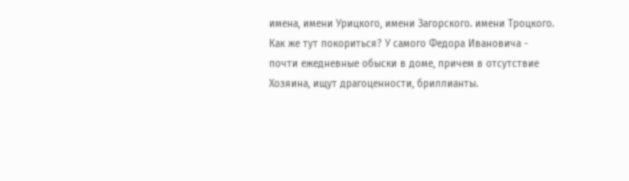имена, имени Урицкого, имени Загорского. имени Троцкого. Как же тут покориться? У самого Федора Ивановича - почти ежедневные обыски в доме, причем в отсутствие Хозяина, ищут драгоценности, бриллианты.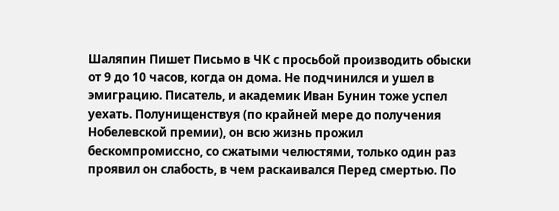Шаляпин Пишет Письмо в ЧК с просьбой производить обыски от 9 до 10 часов, когда он дома. Не подчинился и ушел в эмиграцию. Писатель, и академик Иван Бунин тоже успел уехать. Полунищенствуя (по крайней мере до получения Нобелевской премии), он всю жизнь прожил бескомпромиссно, со сжатыми челюстями, только один раз проявил он слабость, в чем раскаивался Перед смертью. По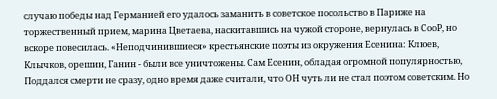случаю победы над Германией его удалось заманить в советское посольство в Париже на торжественный прием, марина Цветаева, наскитавшись на чужой стороне, вернулась в СооР, но вскоре повесилась. «Неподчинившиеся» крестьянские поэты из окружения Есенина: Клюев, Клычков, орешин, Ганин - были все уничтожены. Сам Есенин, обладая огромной популярностью, Поддался смерти не сразу, одно время даже считали, что ОН чуть ли не стал поэтом советским. Но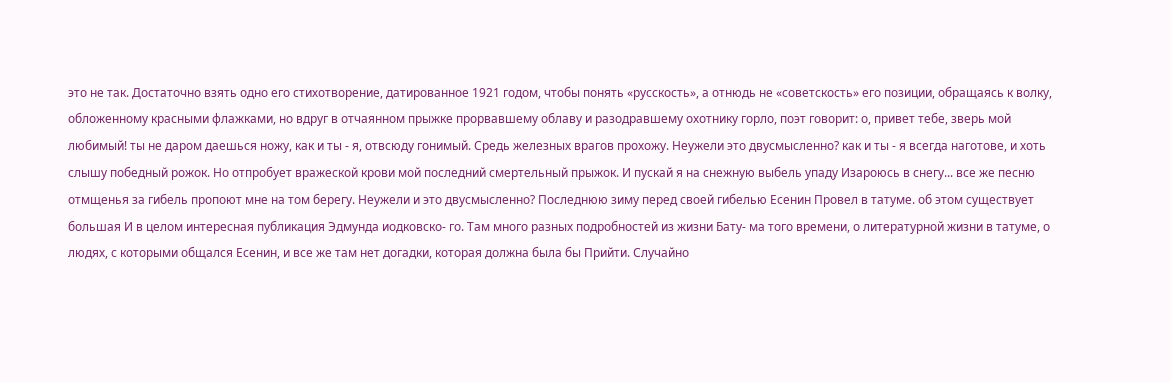это не так. Достаточно взять одно его стихотворение, датированное 1921 годом, чтобы понять «русскость», а отнюдь не «советскость» его позиции, обращаясь к волку, обложенному красными флажками, но вдруг в отчаянном прыжке прорвавшему облаву и разодравшему охотнику горло, поэт говорит: о, привет тебе, зверь мой любимый! ты не даром даешься ножу, как и ты - я, отвсюду гонимый. Средь железных врагов прохожу. Неужели это двусмысленно? как и ты - я всегда наготове, и хоть слышу победный рожок. Но отпробует вражеской крови мой последний смертельный прыжок. И пускай я на снежную выбель упаду Изароюсь в снегу... все же песню отмщенья за гибель пропоют мне на том берегу. Неужели и это двусмысленно? Последнюю зиму перед своей гибелью Есенин Провел в татуме. об этом существует большая И в целом интересная публикация Эдмунда иодковско- го. Там много разных подробностей из жизни Бату- ма того времени, о литературной жизни в татуме, о людях, с которыми общался Есенин, и все же там нет догадки, которая должна была бы Прийти. Случайно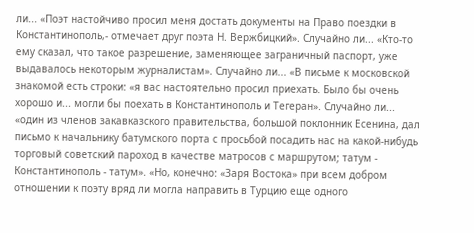ли... «Поэт настойчиво просил меня достать документы на Право поездки в Константинополь,- отмечает друг поэта Н. Вержбицкий». Случайно ли... «Кто-то ему сказал, что такое разрешение, заменяющее заграничный паспорт, уже выдавалось некоторым журналистам». Случайно ли... «В письме к московской знакомой есть строки: «я вас настоятельно просил приехать. Было бы очень хорошо и... могли бы поехать в Константинополь и Тегеран». Случайно ли... «один из членов закавказского правительства, большой поклонник Есенина, дал письмо к начальнику батумского порта с просьбой посадить нас на какой-нибудь торговый советский пароход в качестве матросов с маршрутом; татум - Константинополь - татум». «Но, конечно: «Заря Востока» при всем добром отношении к поэту вряд ли могла направить в Турцию еще одного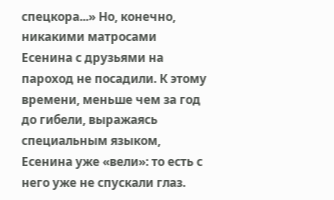спецкора...» Но, конечно, никакими матросами Есенина с друзьями на пароход не посадили. К этому времени, меньше чем за год до гибели, выражаясь специальным языком, Есенина уже «вели»: то есть с него уже не спускали глаз.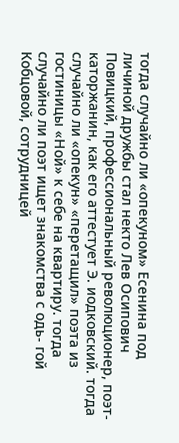тогда случайно ли «опекуном» Есенина под личиной дружбы стал некто Лев Осипович Повицкий, профессиональный революционер, поэт-каторжанин, как его аттестует Э. иодковский. тогда случайно ли «опекун» «перетащил» поэта из гостиницы «Ной» к себе на квартиру. тогда случайно ли поэт ищет знакомства с одь- гой Кобцовой, сотрудницей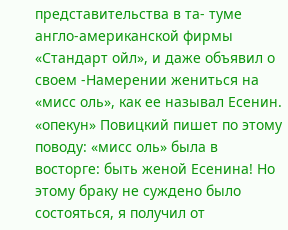представительства в та- туме англо-американской фирмы «Стандарт ойл», и даже объявил о своем -Намерении жениться на «мисс оль», как ее называл Есенин. «опекун» Повицкий пишет по этому поводу: «мисс оль» была в восторге: быть женой Есенина! Но этому браку не суждено было состояться, я получил от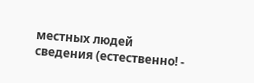местных людей сведения (естественно! -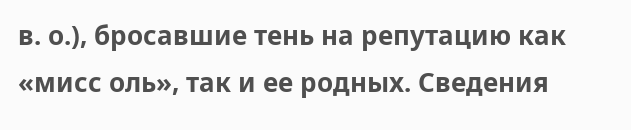в. о.), бросавшие тень на репутацию как «мисс оль», так и ее родных. Сведения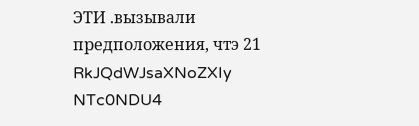ЭТИ .вызывали предположения, чтэ 21
RkJQdWJsaXNoZXIy NTc0NDU4